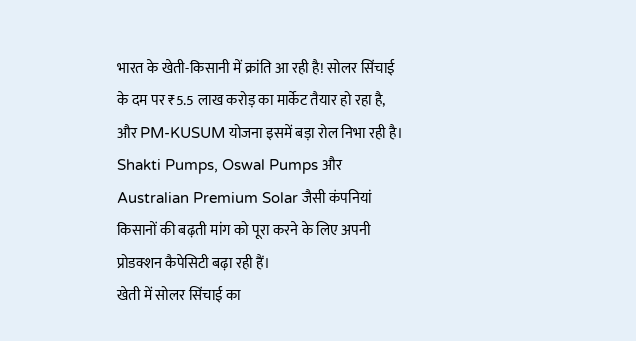भारत के खेती-किसानी में क्रांति आ रही है! सोलर सिंचाई के दम पर ₹5.5 लाख करोड़ का मार्केट तैयार हो रहा है, और PM-KUSUM योजना इसमें बड़ा रोल निभा रही है। Shakti Pumps, Oswal Pumps और Australian Premium Solar जैसी कंपनियां किसानों की बढ़ती मांग को पूरा करने के लिए अपनी प्रोडक्शन कैपेसिटी बढ़ा रही हैं।
खेती में सोलर सिंचाई का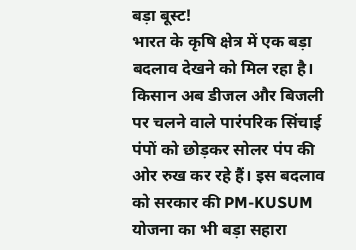बड़ा बूस्ट!
भारत के कृषि क्षेत्र में एक बड़ा बदलाव देखने को मिल रहा है। किसान अब डीजल और बिजली पर चलने वाले पारंपरिक सिंचाई पंपों को छोड़कर सोलर पंप की ओर रुख कर रहे हैं। इस बदलाव को सरकार की PM-KUSUM योजना का भी बड़ा सहारा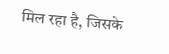मिल रहा है, जिसके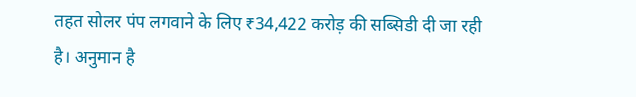तहत सोलर पंप लगवाने के लिए ₹34,422 करोड़ की सब्सिडी दी जा रही है। अनुमान है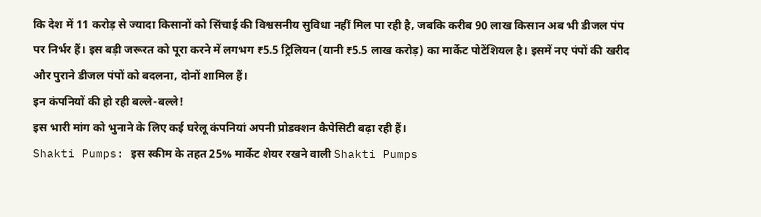कि देश में 11 करोड़ से ज्यादा किसानों को सिंचाई की विश्वसनीय सुविधा नहीं मिल पा रही है, जबकि करीब 90 लाख किसान अब भी डीजल पंप पर निर्भर हैं। इस बड़ी जरूरत को पूरा करने में लगभग ₹5.5 ट्रिलियन (यानी ₹5.5 लाख करोड़) का मार्केट पोटेंशियल है। इसमें नए पंपों की खरीद और पुराने डीजल पंपों को बदलना, दोनों शामिल हैं।
इन कंपनियों की हो रही बल्ले-बल्ले!
इस भारी मांग को भुनाने के लिए कई घरेलू कंपनियां अपनी प्रोडक्शन कैपेसिटी बढ़ा रही हैं।
Shakti Pumps: इस स्कीम के तहत 25% मार्केट शेयर रखने वाली Shakti Pumps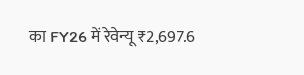का FY26 में रेवेन्यू ₹2,697.6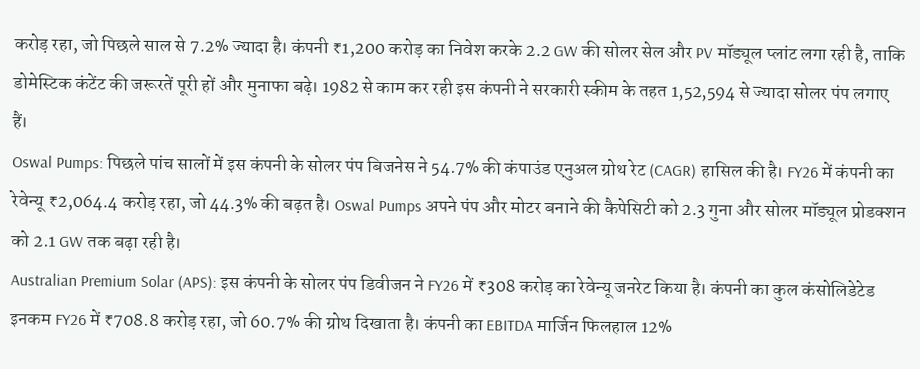करोड़ रहा, जो पिछले साल से 7.2% ज्यादा है। कंपनी ₹1,200 करोड़ का निवेश करके 2.2 GW की सोलर सेल और PV मॉड्यूल प्लांट लगा रही है, ताकि डोमेस्टिक कंटेंट की जरूरतें पूरी हों और मुनाफा बढ़े। 1982 से काम कर रही इस कंपनी ने सरकारी स्कीम के तहत 1,52,594 से ज्यादा सोलर पंप लगाए हैं।
Oswal Pumps: पिछले पांच सालों में इस कंपनी के सोलर पंप बिजनेस ने 54.7% की कंपाउंड एनुअल ग्रोथ रेट (CAGR) हासिल की है। FY26 में कंपनी का रेवेन्यू ₹2,064.4 करोड़ रहा, जो 44.3% की बढ़त है। Oswal Pumps अपने पंप और मोटर बनाने की कैपेसिटी को 2.3 गुना और सोलर मॉड्यूल प्रोडक्शन को 2.1 GW तक बढ़ा रही है।
Australian Premium Solar (APS): इस कंपनी के सोलर पंप डिवीजन ने FY26 में ₹308 करोड़ का रेवेन्यू जनरेट किया है। कंपनी का कुल कंसोलिडेटेड इनकम FY26 में ₹708.8 करोड़ रहा, जो 60.7% की ग्रोथ दिखाता है। कंपनी का EBITDA मार्जिन फिलहाल 12%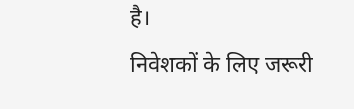है।
निवेशकों के लिए जरूरी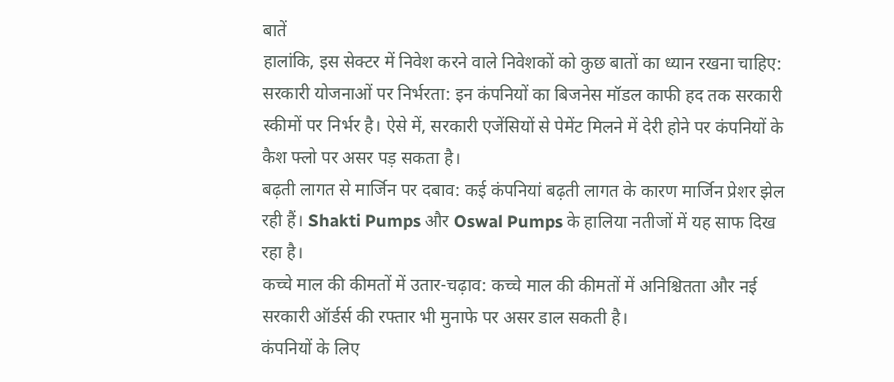बातें
हालांकि, इस सेक्टर में निवेश करने वाले निवेशकों को कुछ बातों का ध्यान रखना चाहिए:
सरकारी योजनाओं पर निर्भरता: इन कंपनियों का बिजनेस मॉडल काफी हद तक सरकारी स्कीमों पर निर्भर है। ऐसे में, सरकारी एजेंसियों से पेमेंट मिलने में देरी होने पर कंपनियों के कैश फ्लो पर असर पड़ सकता है।
बढ़ती लागत से मार्जिन पर दबाव: कई कंपनियां बढ़ती लागत के कारण मार्जिन प्रेशर झेल रही हैं। Shakti Pumps और Oswal Pumps के हालिया नतीजों में यह साफ दिख रहा है।
कच्चे माल की कीमतों में उतार-चढ़ाव: कच्चे माल की कीमतों में अनिश्चितता और नई सरकारी ऑर्डर्स की रफ्तार भी मुनाफे पर असर डाल सकती है।
कंपनियों के लिए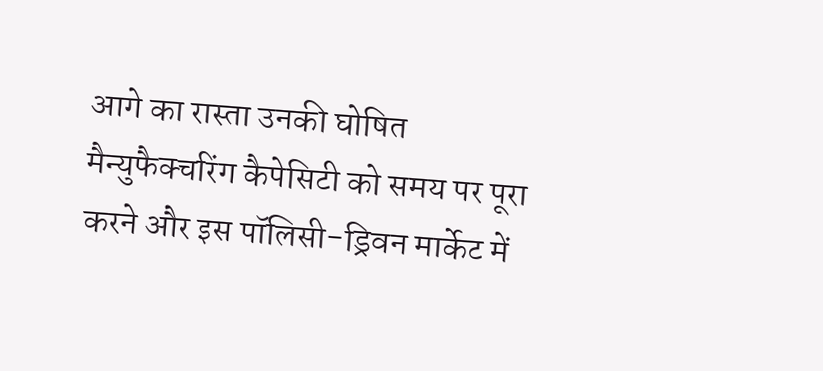आगे का रास्ता उनकी घोषित मैन्युफैक्चरिंग कैपेसिटी को समय पर पूरा करने और इस पॉलिसी-ड्रिवन मार्केट में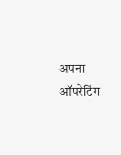अपना ऑपरेटिंग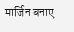मार्जिन बनाए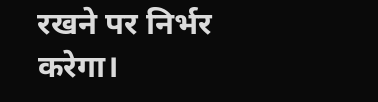रखने पर निर्भर करेगा।